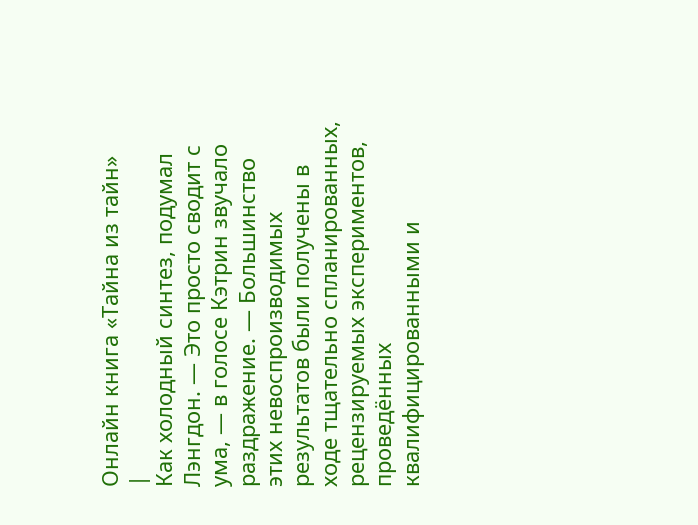Онлайн книга «Тайна из тайн»
|
Как холодный синтез, подумал Лэнгдон. — Это просто сводит с ума, — в голосе Кэтрин звучало раздражение. — Большинство этих невоспроизводимых результатов были получены в ходе тщательно спланированных, рецензируемых экспериментов, проведённых квалифицированными и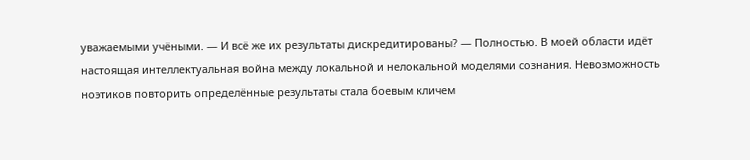уважаемыми учёными. — И всё же их результаты дискредитированы? — Полностью. В моей области идёт настоящая интеллектуальная война между локальной и нелокальной моделями сознания. Невозможность ноэтиков повторить определённые результаты стала боевым кличем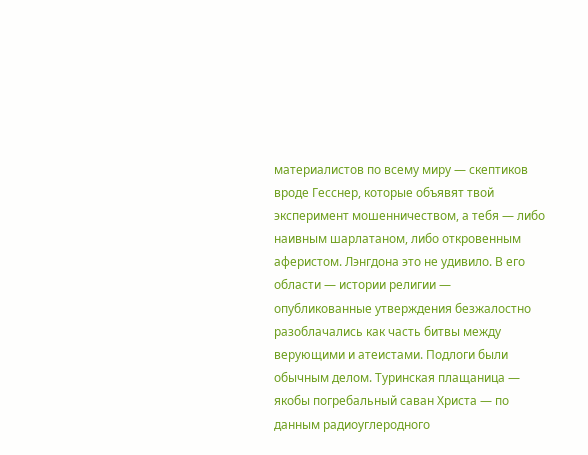материалистов по всему миру — скептиков вроде Гесснер, которые объявят твой эксперимент мошенничеством, а тебя — либо наивным шарлатаном, либо откровенным аферистом. Лэнгдона это не удивило. В его области — истории религии — опубликованные утверждения безжалостно разоблачались как часть битвы между верующими и атеистами. Подлоги были обычным делом. Туринская плащаница — якобы погребальный саван Христа — по данным радиоуглеродного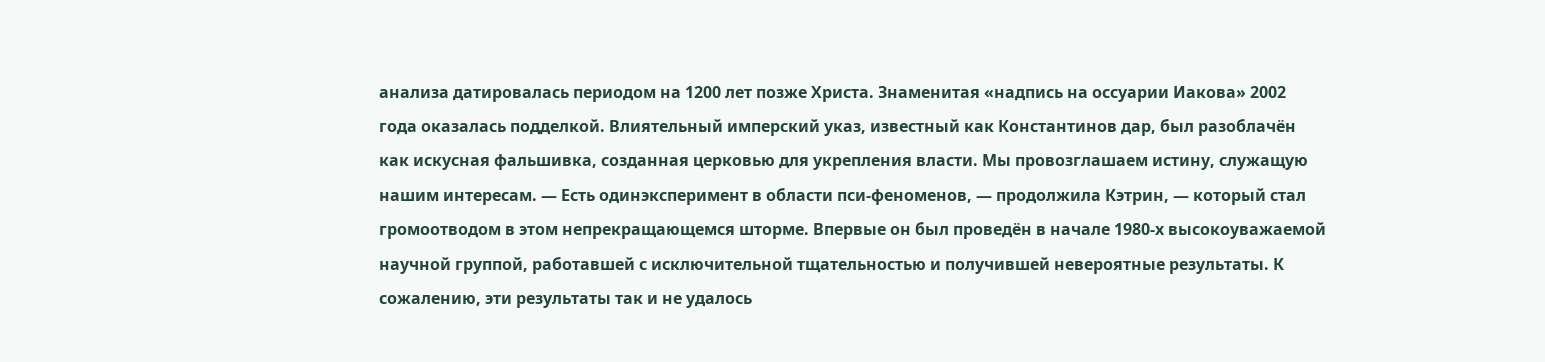анализа датировалась периодом на 1200 лет позже Христа. Знаменитая «надпись на оссуарии Иакова» 2002 года оказалась подделкой. Влиятельный имперский указ, известный как Константинов дар, был разоблачён как искусная фальшивка, созданная церковью для укрепления власти. Мы провозглашаем истину, служащую нашим интересам. — Есть одинэксперимент в области пси-феноменов, — продолжила Кэтрин, — который стал громоотводом в этом непрекращающемся шторме. Впервые он был проведён в начале 1980-х высокоуважаемой научной группой, работавшей с исключительной тщательностью и получившей невероятные результаты. К сожалению, эти результаты так и не удалось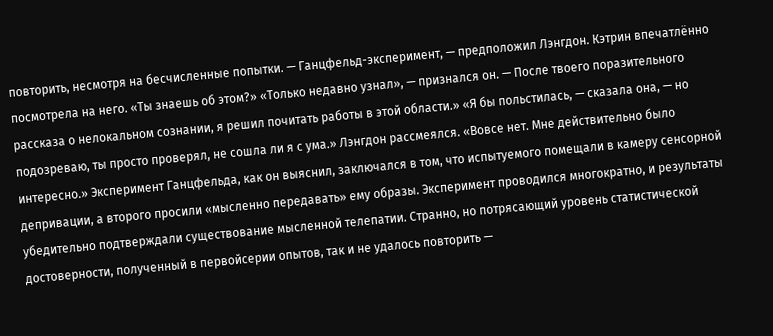повторить, несмотря на бесчисленные попытки. — Ганцфельд-эксперимент, — предположил Лэнгдон. Кэтрин впечатлённо посмотрела на него. «Ты знаешь об этом?» «Только недавно узнал», — признался он. — После твоего поразительного рассказа о нелокальном сознании, я решил почитать работы в этой области.» «Я бы польстилась, — сказала она, — но подозреваю, ты просто проверял, не сошла ли я с ума.» Лэнгдон рассмеялся. «Вовсе нет. Мне действительно было интересно.» Эксперимент Ганцфельда, как он выяснил, заключался в том, что испытуемого помещали в камеру сенсорной депривации, а второго просили «мысленно передавать» ему образы. Эксперимент проводился многократно, и результаты убедительно подтверждали существование мысленной телепатии. Странно, но потрясающий уровень статистической достоверности, полученный в первойсерии опытов, так и не удалось повторить —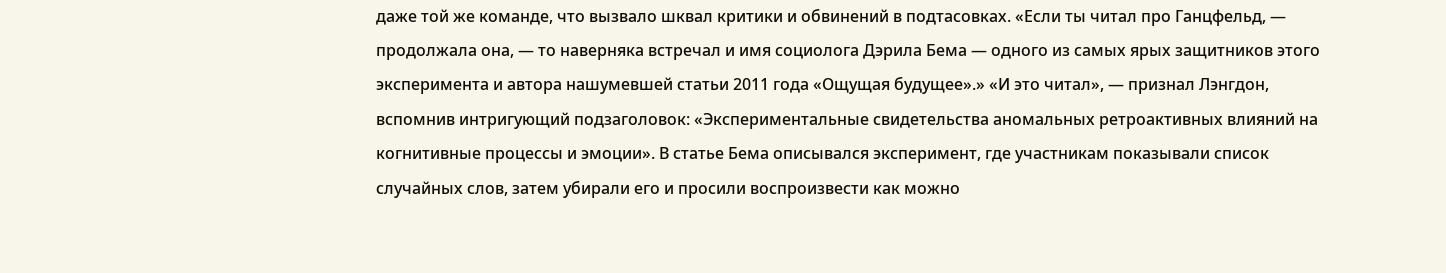даже той же команде, что вызвало шквал критики и обвинений в подтасовках. «Если ты читал про Ганцфельд, — продолжала она, — то наверняка встречал и имя социолога Дэрила Бема — одного из самых ярых защитников этого эксперимента и автора нашумевшей статьи 2011 года «Ощущая будущее».» «И это читал», — признал Лэнгдон, вспомнив интригующий подзаголовок: «Экспериментальные свидетельства аномальных ретроактивных влияний на когнитивные процессы и эмоции». В статье Бема описывался эксперимент, где участникам показывали список случайных слов, затем убирали его и просили воспроизвести как можно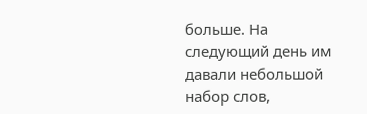больше. На следующий день им давали небольшой набор слов,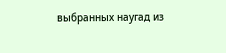выбранных наугад из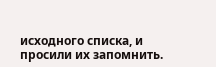исходного списка, и просили их запомнить.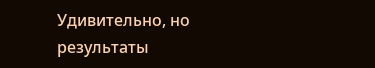Удивительно, но результаты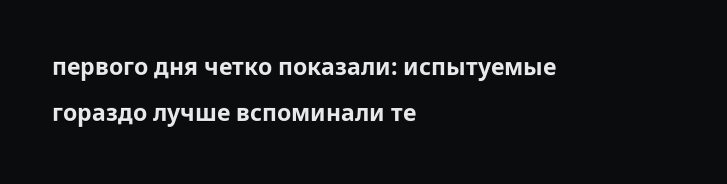первого дня четко показали: испытуемые гораздо лучше вспоминали те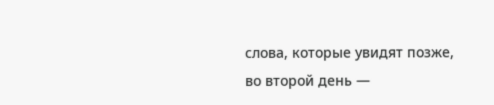слова, которые увидят позже, во второй день —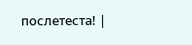послетеста! |